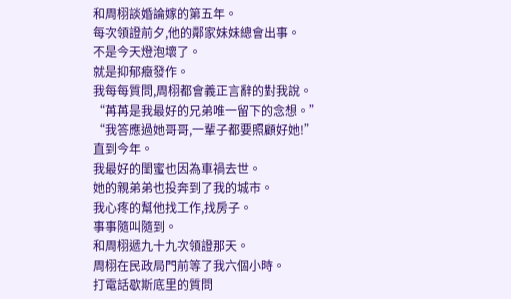和周栩談婚論嫁的第五年。
每次領證前夕,他的鄰家妹妹總會出事。
不是今天燈泡壞了。
就是抑郁癥發作。
我每每質問,周栩都會義正言辭的對我說。
“苒苒是我最好的兄弟唯一留下的念想。”
“我答應過她哥哥,一輩子都要照顧好她!”
直到今年。
我最好的閨蜜也因為車禍去世。
她的親弟弟也投奔到了我的城市。
我心疼的幫他找工作,找房子。
事事隨叫隨到。
和周栩遞九十九次領證那天。
周栩在民政局門前等了我六個小時。
打電話歇斯底里的質問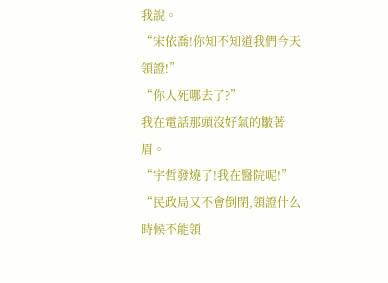我說。
“宋依喬!你知不知道我們今天領證!”
“你人死哪去了?”
我在電話那頭沒好氣的皺著眉。
“宇哲發燒了!我在醫院呢!”
“民政局又不會倒閉,領證什么時候不能領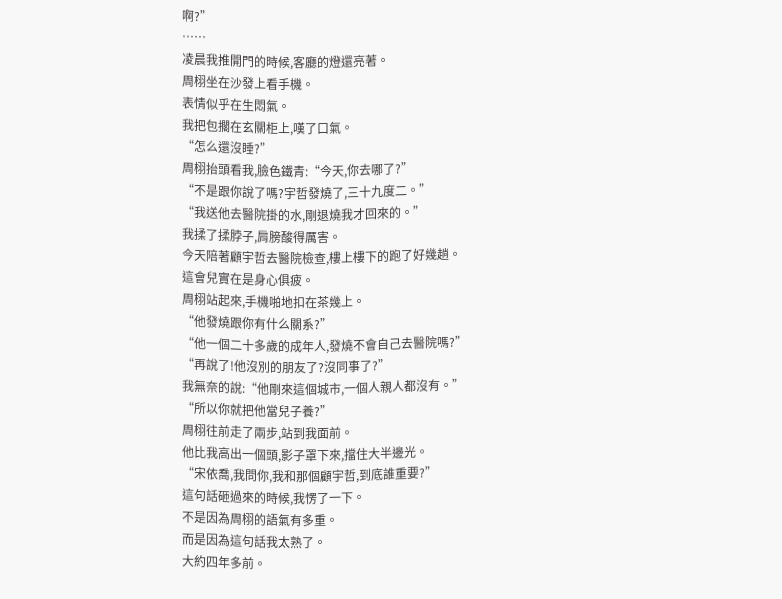啊?”
……
凌晨我推開門的時候,客廳的燈還亮著。
周栩坐在沙發上看手機。
表情似乎在生悶氣。
我把包擱在玄關柜上,嘆了口氣。
“怎么還沒睡?”
周栩抬頭看我,臉色鐵青:“今天,你去哪了?”
“不是跟你說了嗎?宇哲發燒了,三十九度二。”
“我送他去醫院掛的水,剛退燒我才回來的。”
我揉了揉脖子,肩膀酸得厲害。
今天陪著顧宇哲去醫院檢查,樓上樓下的跑了好幾趟。
這會兒實在是身心俱疲。
周栩站起來,手機啪地扣在茶幾上。
“他發燒跟你有什么關系?”
“他一個二十多歲的成年人,發燒不會自己去醫院嗎?”
“再說了!他沒別的朋友了?沒同事了?”
我無奈的說:“他剛來這個城市,一個人親人都沒有。”
“所以你就把他當兒子養?”
周栩往前走了兩步,站到我面前。
他比我高出一個頭,影子罩下來,擋住大半邊光。
“宋依喬,我問你,我和那個顧宇哲,到底誰重要?”
這句話砸過來的時候,我愣了一下。
不是因為周栩的語氣有多重。
而是因為這句話我太熟了。
大約四年多前。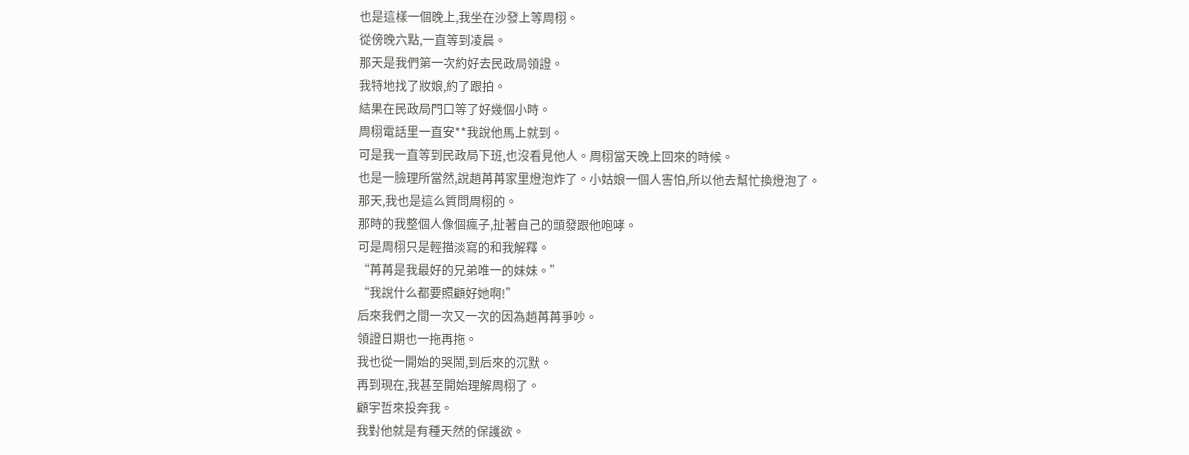也是這樣一個晚上,我坐在沙發上等周栩。
從傍晚六點,一直等到凌晨。
那天是我們第一次約好去民政局領證。
我特地找了妝娘,約了跟拍。
結果在民政局門口等了好幾個小時。
周栩電話里一直安**我說他馬上就到。
可是我一直等到民政局下班,也沒看見他人。周栩當天晚上回來的時候。
也是一臉理所當然,說趙苒苒家里燈泡炸了。小姑娘一個人害怕,所以他去幫忙換燈泡了。
那天,我也是這么質問周栩的。
那時的我整個人像個瘋子,扯著自己的頭發跟他咆哮。
可是周栩只是輕描淡寫的和我解釋。
“苒苒是我最好的兄弟唯一的妹妹。”
“我說什么都要照顧好她啊!”
后來我們之間一次又一次的因為趙苒苒爭吵。
領證日期也一拖再拖。
我也從一開始的哭鬧,到后來的沉默。
再到現在,我甚至開始理解周栩了。
顧宇哲來投奔我。
我對他就是有種天然的保護欲。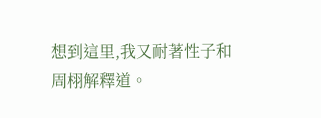想到這里,我又耐著性子和周栩解釋道。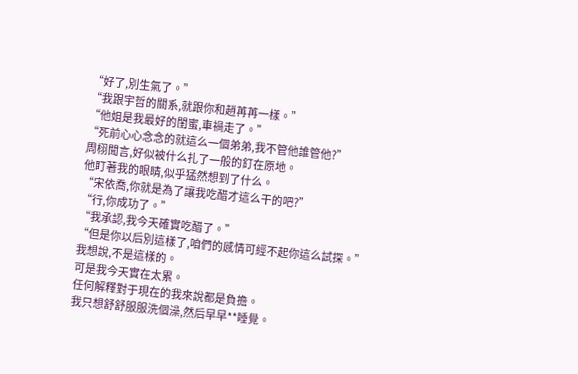“好了,別生氣了。”
“我跟宇哲的關系,就跟你和趙苒苒一樣。”
“他姐是我最好的閨蜜,車禍走了。”
“死前心心念念的就這么一個弟弟,我不管他誰管他?”
周栩聞言,好似被什么扎了一般的釘在原地。
他盯著我的眼睛,似乎猛然想到了什么。
“宋依喬,你就是為了讓我吃醋才這么干的吧?”
“行,你成功了。”
“我承認,我今天確實吃醋了。”
“但是你以后別這樣了,咱們的感情可經不起你這么試探。”
我想說,不是這樣的。
可是我今天實在太累。
任何解釋對于現在的我來說都是負擔。
我只想舒舒服服洗個澡,然后早早**睡覺。